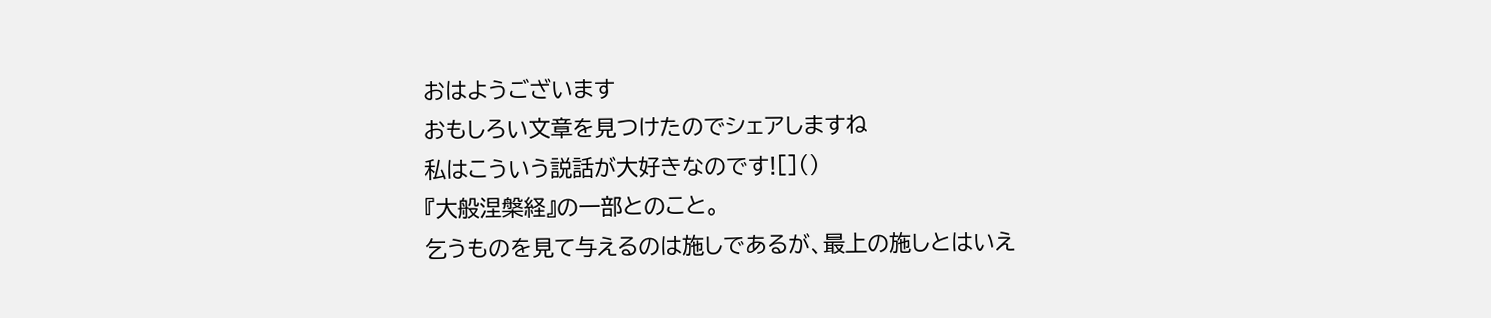おはようございます
おもしろい文章を見つけたのでシェアしますね
私はこういう説話が大好きなのです![]()
『大般涅槃経』の一部とのこと。
乞うものを見て与えるのは施しであるが、最上の施しとはいえ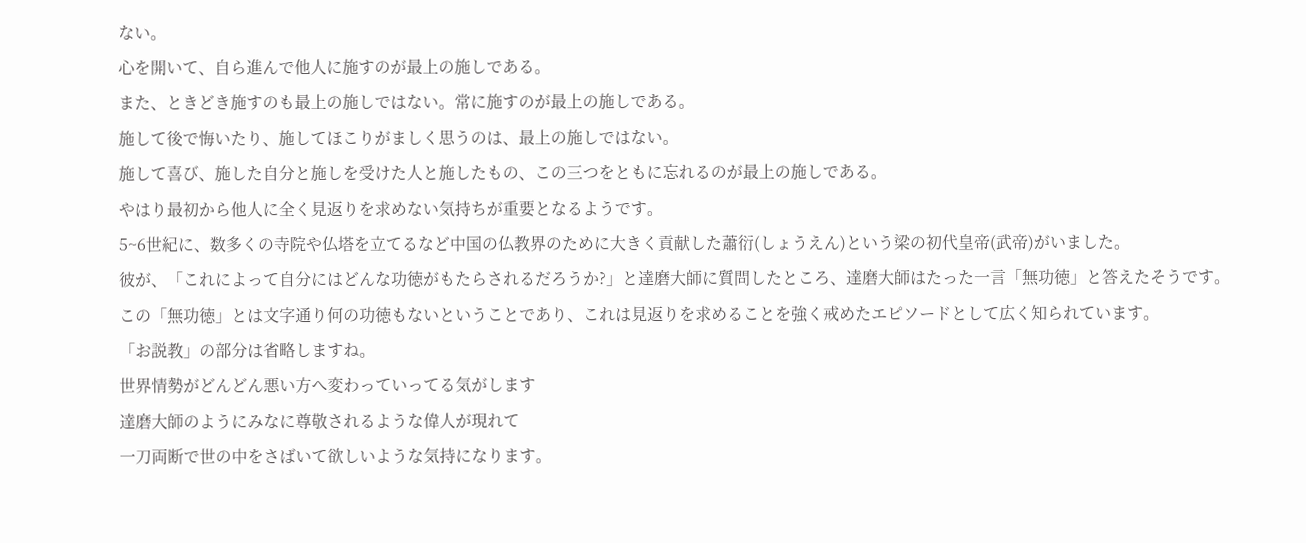ない。
心を開いて、自ら進んで他人に施すのが最上の施しである。
また、ときどき施すのも最上の施しではない。常に施すのが最上の施しである。
施して後で悔いたり、施してほこりがましく思うのは、最上の施しではない。
施して喜び、施した自分と施しを受けた人と施したもの、この三つをともに忘れるのが最上の施しである。
やはり最初から他人に全く見返りを求めない気持ちが重要となるようです。
5~6世紀に、数多くの寺院や仏塔を立てるなど中国の仏教界のために大きく貢献した蕭衍(しょうえん)という梁の初代皇帝(武帝)がいました。
彼が、「これによって自分にはどんな功徳がもたらされるだろうか?」と達磨大師に質問したところ、達磨大師はたった一言「無功徳」と答えたそうです。
この「無功徳」とは文字通り何の功徳もないということであり、これは見返りを求めることを強く戒めたエピソードとして広く知られています。
「お説教」の部分は省略しますね。
世界情勢がどんどん悪い方へ変わっていってる気がします
達磨大師のようにみなに尊敬されるような偉人が現れて
一刀両断で世の中をさばいて欲しいような気持になります。